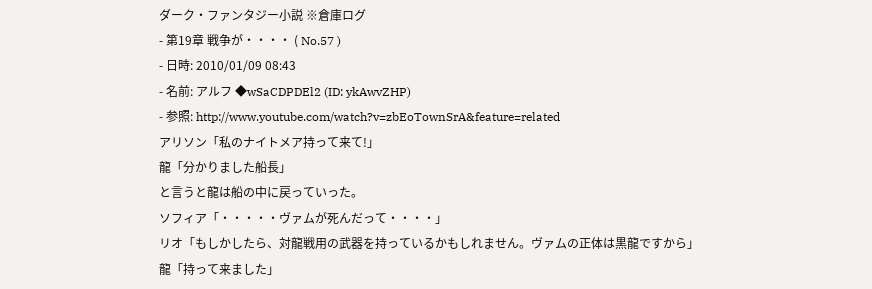ダーク・ファンタジー小説 ※倉庫ログ
- 第19章 戦争が・・・・ ( No.57 )
- 日時: 2010/01/09 08:43
- 名前: アルフ ◆wSaCDPDEl2 (ID: ykAwvZHP)
- 参照: http://www.youtube.com/watch?v=zbEoTownSrA&feature=related
アリソン「私のナイトメア持って来て!」
龍「分かりました船長」
と言うと龍は船の中に戻っていった。
ソフィア「・・・・・ヴァムが死んだって・・・・」
リオ「もしかしたら、対龍戦用の武器を持っているかもしれません。ヴァムの正体は黒龍ですから」
龍「持って来ました」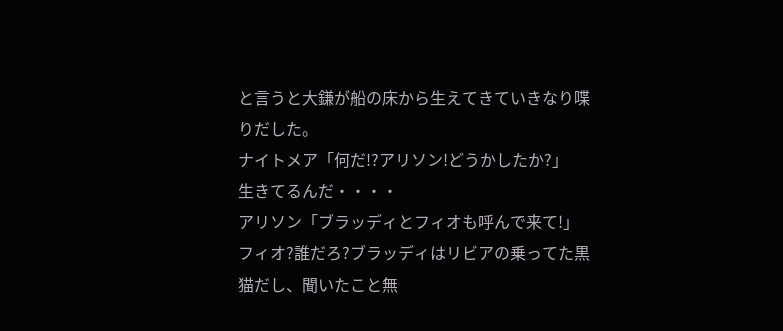と言うと大鎌が船の床から生えてきていきなり喋りだした。
ナイトメア「何だ!?アリソン!どうかしたか?」
生きてるんだ・・・・
アリソン「ブラッディとフィオも呼んで来て!」
フィオ?誰だろ?ブラッディはリビアの乗ってた黒猫だし、聞いたこと無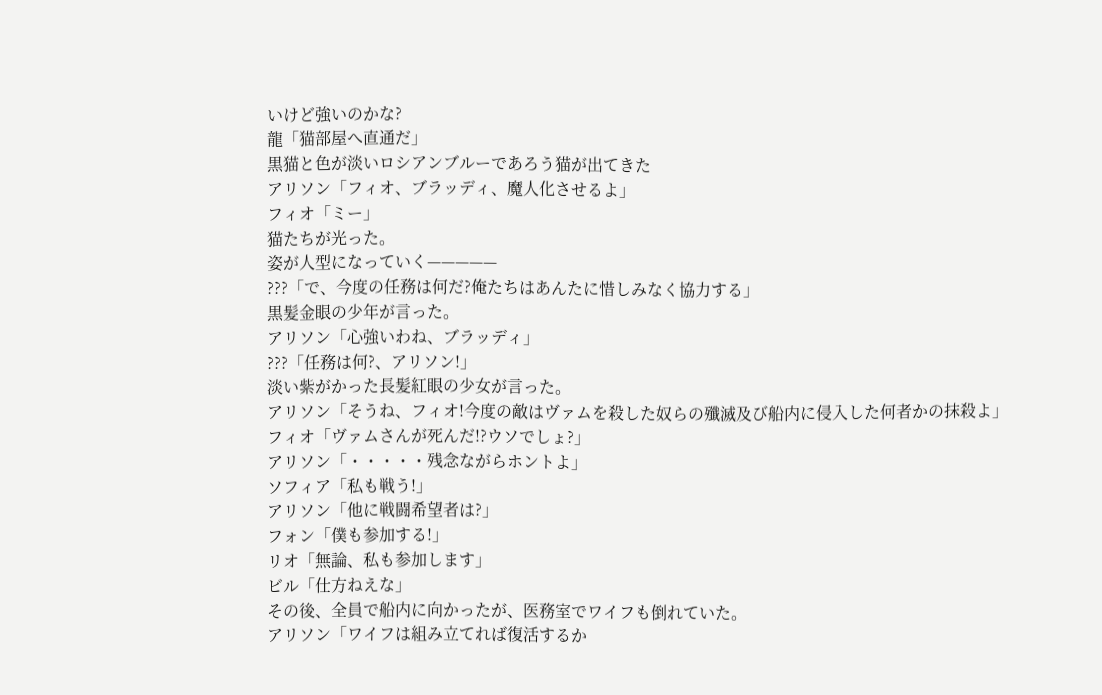いけど強いのかな?
龍「猫部屋へ直通だ」
黒猫と色が淡いロシアンブルーであろう猫が出てきた
アリソン「フィオ、ブラッディ、魔人化させるよ」
フィオ「ミー」
猫たちが光った。
姿が人型になっていく—————
???「で、今度の任務は何だ?俺たちはあんたに惜しみなく協力する」
黒髪金眼の少年が言った。
アリソン「心強いわね、ブラッディ」
???「任務は何?、アリソン!」
淡い紫がかった長髪紅眼の少女が言った。
アリソン「そうね、フィオ!今度の敵はヴァムを殺した奴らの殲滅及び船内に侵入した何者かの抹殺よ」
フィオ「ヴァムさんが死んだ!?ウソでしょ?」
アリソン「・・・・・残念ながらホントよ」
ソフィア「私も戦う!」
アリソン「他に戦闘希望者は?」
フォン「僕も参加する!」
リオ「無論、私も参加します」
ビル「仕方ねえな」
その後、全員で船内に向かったが、医務室でワイフも倒れていた。
アリソン「ワイフは組み立てれば復活するか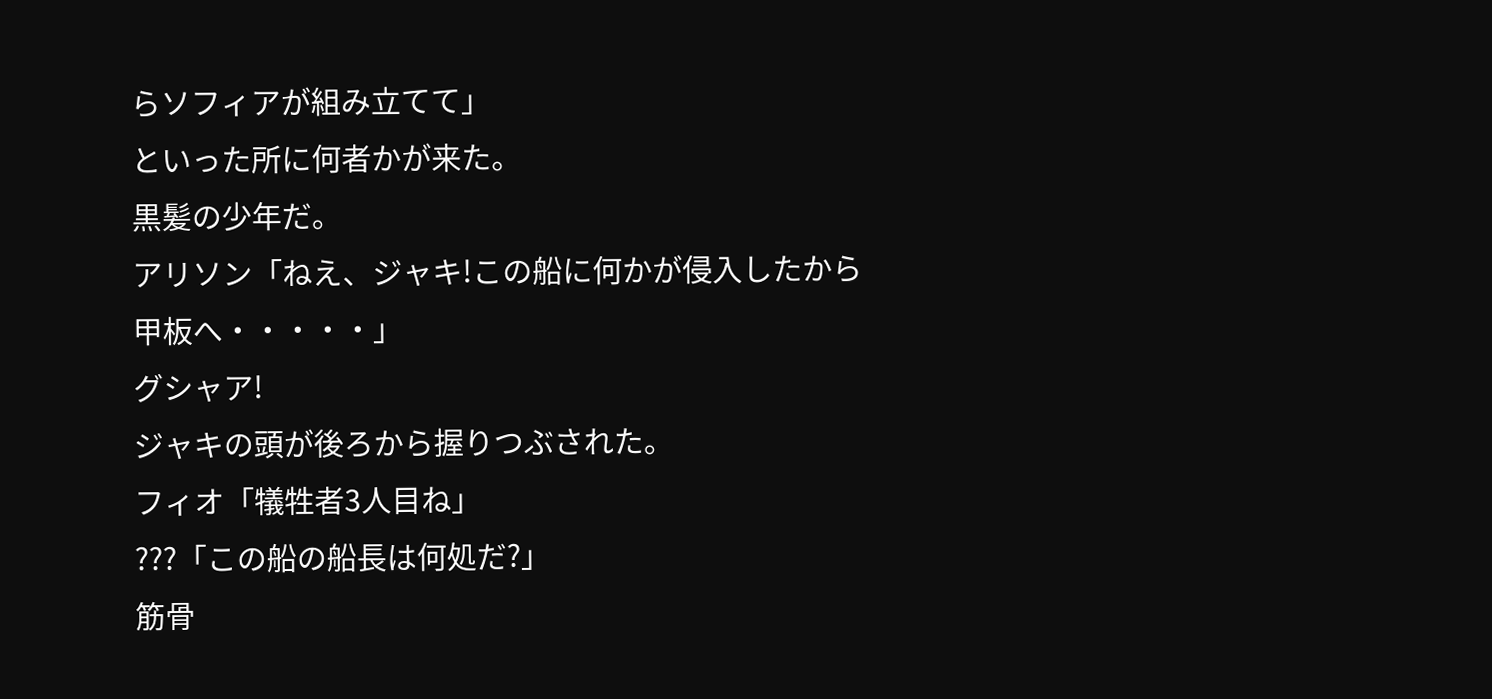らソフィアが組み立てて」
といった所に何者かが来た。
黒髪の少年だ。
アリソン「ねえ、ジャキ!この船に何かが侵入したから甲板へ・・・・・」
グシャア!
ジャキの頭が後ろから握りつぶされた。
フィオ「犠牲者3人目ね」
???「この船の船長は何処だ?」
筋骨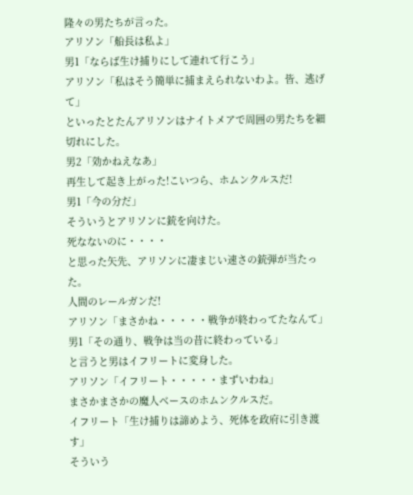隆々の男たちが言った。
アリソン「船長は私よ」
男1「ならば生け捕りにして連れて行こう」
アリソン「私はそう簡単に捕まえられないわよ。皆、逃げて」
といったとたんアリソンはナイトメアで周囲の男たちを細切れにした。
男2「効かねえなあ」
再生して起き上がった!こいつら、ホムンクルスだ!
男1「今の分だ」
そういうとアリソンに銃を向けた。
死なないのに・・・・
と思った矢先、アリソンに凄まじい速さの銃弾が当たった。
人間のレールガンだ!
アリソン「まさかね・・・・・戦争が終わってたなんて」
男1「その通り、戦争は当の昔に終わっている」
と言うと男はイフリートに変身した。
アリソン「イフリート・・・・・まずいわね」
まさかまさかの魔人ベースのホムンクルスだ。
イフリート「生け捕りは諦めよう、死体を政府に引き渡す」
そういう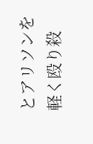とアリソンを軽く殴り殺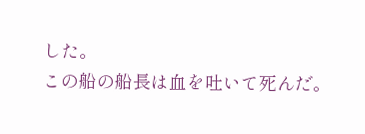した。
この船の船長は血を吐いて死んだ。